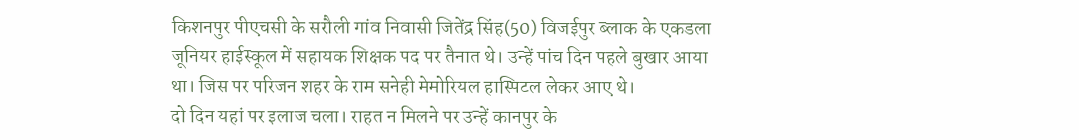किशनपुर पीएचसी के सरौली गांव निवासी जितेंद्र सिंह(50) विजईपुर ब्लाक के एकडला जूनियर हाईस्कूल में सहायक शिक्षक पद पर तैनात थे। उन्हें पांच दिन पहले बुखार आया था। जिस पर परिजन शहर के राम सनेही मेमोरियल हास्पिटल लेकर आए थे।
दो दिन यहां पर इलाज चला। राहत न मिलने पर उन्हें कानपुर के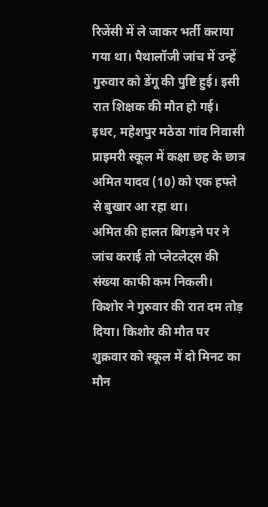रिजेंसी में ले जाकर भर्ती कराया गया था। पैथालॉजी जांच में उन्हें गुरुवार को डेंगू की पुष्टि हुई। इसी रात शिक्षक की मौत हो गई। इधर, महेशपुर मठेठा गांव निवासी प्राइमरी स्कूल में कक्षा छह के छात्र अमित यादव (10) को एक हफ्ते से बुखार आ रहा था।
अमित की हालत बिगड़ने पर ने जांच कराई तो प्लेटलेट्स की संख्या काफी कम निकली। किशोर ने गुरुवार की रात दम तोड़ दिया। किशोर की मौत पर शुक्रवार को स्कूल में दो मिनट का मौन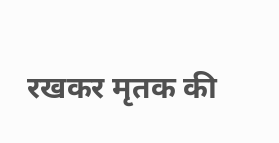रखकर मृतक की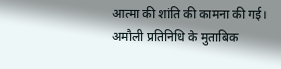आत्मा की शांति की कामना की गई।
अमौली प्रतिनिधि के मुताबिक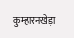कुम्हारनखेड़ा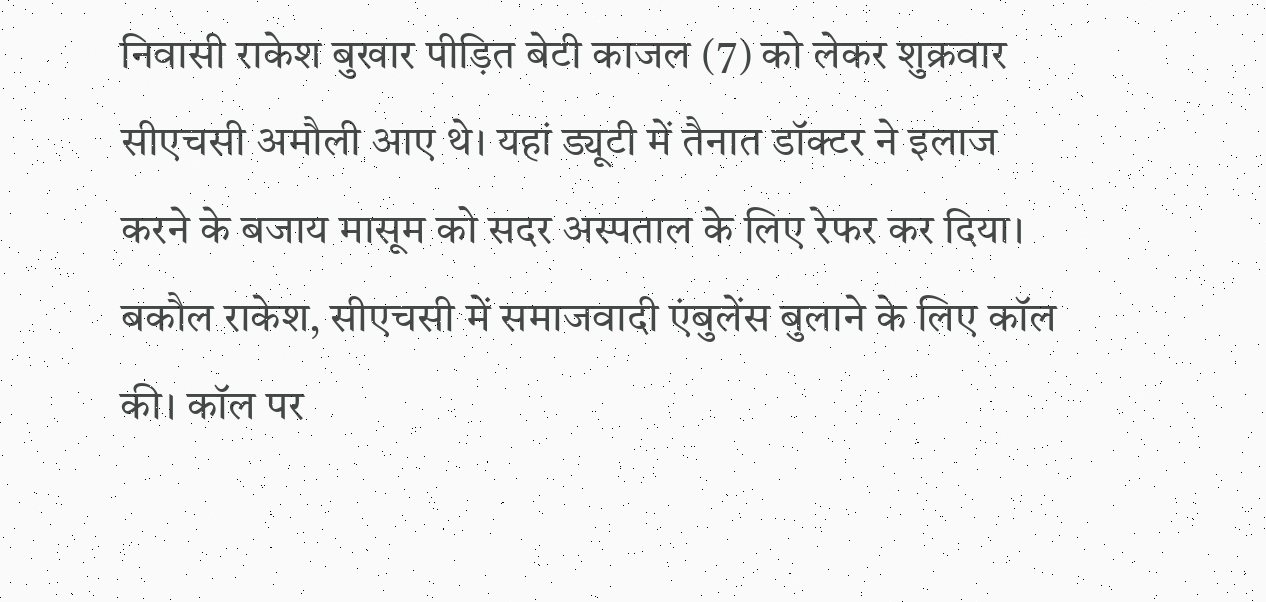निवासी राकेश बुखार पीड़ित बेटी काजल (7) को लेकर शुक्रवार सीएचसी अमौली आए थे। यहां ड्यूटी में तैनात डॉक्टर ने इलाज करने के बजाय मासूम को सदर अस्पताल के लिए रेफर कर दिया।
बकौल राकेश, सीएचसी में समाजवादी एंबुलेंस बुलाने के लिए कॉल की। कॉल पर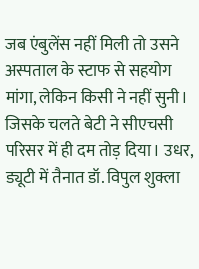जब एंबुलेंस नहीं मिली तो उसने अस्पताल के स्टाफ से सहयोग मांगा, लेकिन किसी ने नहीं सुनी। जिसके चलते बेटी ने सीएचसी परिसर में ही दम तोड़ दिया। उधर, ड्यूटी में तैनात डॉ. विपुल शुक्ला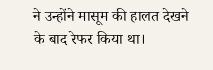ने उन्होंने मासूम की हालत देखने के बाद रेफर किया था।